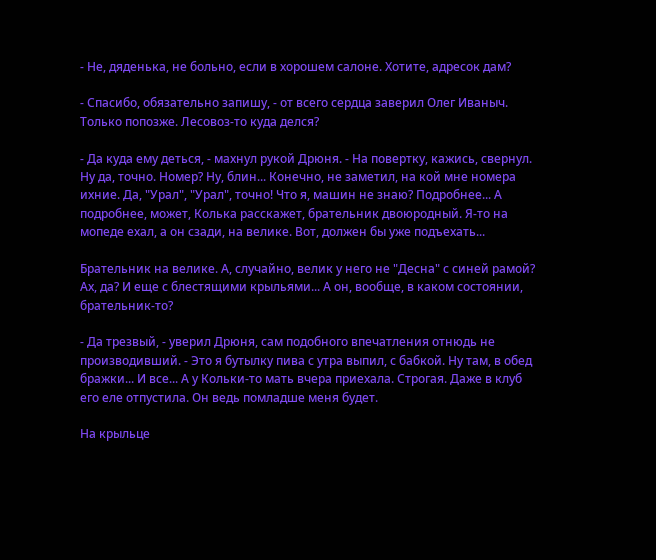- Не, дяденька, не больно, если в хорошем салоне. Хотите, адресок дам?

- Спасибо, обязательно запишу, - от всего сердца заверил Олег Иваныч. Только попозже. Лесовоз-то куда делся?

- Да куда ему деться, - махнул рукой Дрюня. - На повертку, кажись, свернул. Ну да, точно. Номер? Ну, блин... Конечно, не заметил, на кой мне номера ихние. Да, "Урал", "Урал", точно! Что я, машин не знаю? Подробнее... А подробнее, может, Колька расскажет, брательник двоюродный. Я-то на мопеде ехал, а он сзади, на велике. Вот, должен бы уже подъехать...

Брательник на велике. А, случайно, велик у него не "Десна" с синей рамой? Ах, да? И еще с блестящими крыльями... А он, вообще, в каком состоянии, брательник-то?

- Да трезвый, - уверил Дрюня, сам подобного впечатления отнюдь не производивший. - Это я бутылку пива с утра выпил, с бабкой. Ну там, в обед бражки... И все... А у Кольки-то мать вчера приехала. Строгая. Даже в клуб его еле отпустила. Он ведь помладше меня будет.

На крыльце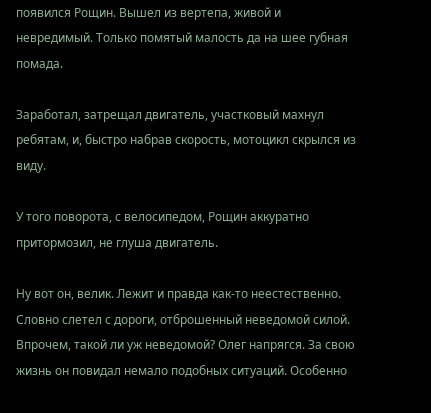появился Рощин. Вышел из вертепа, живой и невредимый. Только помятый малость да на шее губная помада.

Заработал, затрещал двигатель, участковый махнул ребятам, и, быстро набрав скорость, мотоцикл скрылся из виду.

У того поворота, с велосипедом, Рощин аккуратно притормозил, не глуша двигатель.

Ну вот он, велик. Лежит и правда как-то неестественно. Словно слетел с дороги, отброшенный неведомой силой. Впрочем, такой ли уж неведомой? Олег напрягся. За свою жизнь он повидал немало подобных ситуаций. Особенно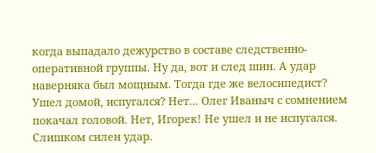когда выпадало дежурство в составе следственно-оперативной группы. Ну да, вот и след шин. А удар наверняка был мощным. Тогда где же велосипедист? Ушел домой, испугался? Нет... Олег Иваныч с сомнением покачал головой. Нет, Игорек! Не ушел и не испугался. Слишком силен удар.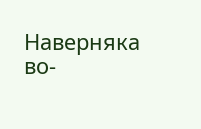Наверняка во-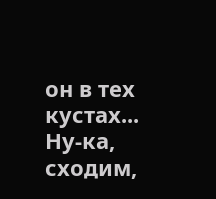он в тех кустах... Ну-ка, сходим,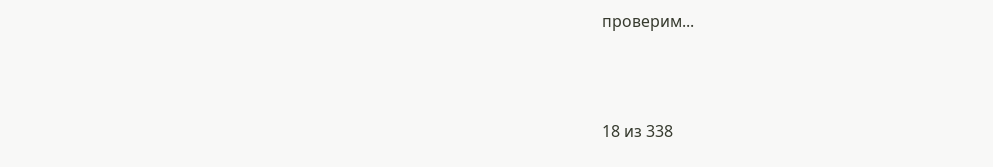проверим...



18 из 338